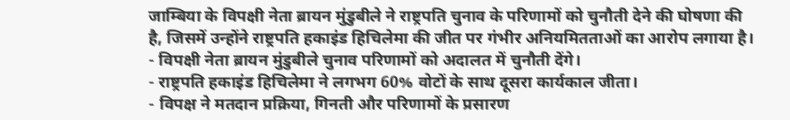जाम्बिया के विपक्षी नेता ब्रायन मुंडुबीले ने राष्ट्रपति चुनाव के परिणामों को चुनौती देने की घोषणा की है, जिसमें उन्होंने राष्ट्रपति हकाइंड हिचिलेमा की जीत पर गंभीर अनियमितताओं का आरोप लगाया है।
- विपक्षी नेता ब्रायन मुंडुबीले चुनाव परिणामों को अदालत में चुनौती देंगे।
- राष्ट्रपति हकाइंड हिचिलेमा ने लगभग 60% वोटों के साथ दूसरा कार्यकाल जीता।
- विपक्ष ने मतदान प्रक्रिया, गिनती और परिणामों के प्रसारण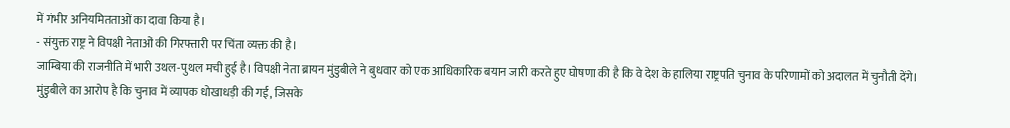में गंभीर अनियमितताओं का दावा किया है।
- संयुक्त राष्ट्र ने विपक्षी नेताओं की गिरफ्तारी पर चिंता व्यक्त की है।
जाम्बिया की राजनीति में भारी उथल-पुथल मची हुई है। विपक्षी नेता ब्रायन मुंडुबीले ने बुधवार को एक आधिकारिक बयान जारी करते हुए घोषणा की है कि वे देश के हालिया राष्ट्रपति चुनाव के परिणामों को अदालत में चुनौती देंगे। मुंडुबीले का आरोप है कि चुनाव में व्यापक धोखाधड़ी की गई, जिसके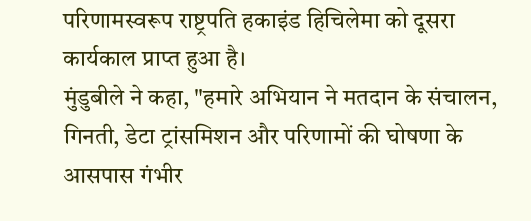परिणामस्वरूप राष्ट्रपति हकाइंड हिचिलेमा को दूसरा कार्यकाल प्राप्त हुआ है।
मुंडुबीले ने कहा, "हमारे अभियान ने मतदान के संचालन, गिनती, डेटा ट्रांसमिशन और परिणामों की घोषणा के आसपास गंभीर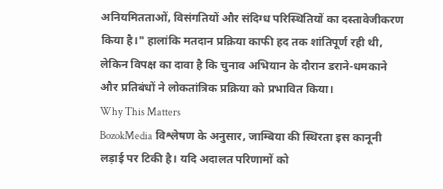अनियमितताओं, विसंगतियों और संदिग्ध परिस्थितियों का दस्तावेजीकरण किया है।" हालांकि मतदान प्रक्रिया काफी हद तक शांतिपूर्ण रही थी, लेकिन विपक्ष का दावा है कि चुनाव अभियान के दौरान डराने-धमकाने और प्रतिबंधों ने लोकतांत्रिक प्रक्रिया को प्रभावित किया।
Why This Matters
BozokMedia विश्लेषण के अनुसार, जाम्बिया की स्थिरता इस कानूनी लड़ाई पर टिकी है। यदि अदालत परिणामों को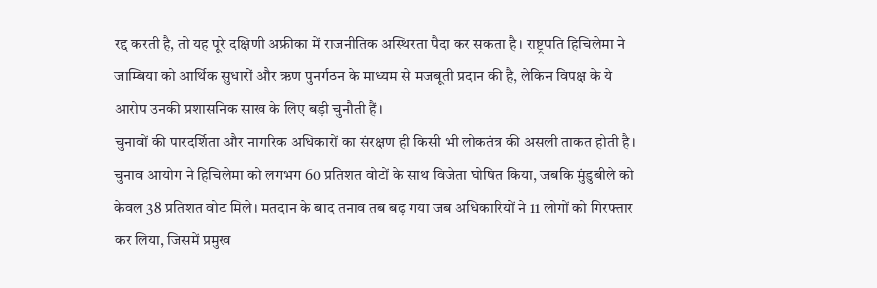रद्द करती है, तो यह पूरे दक्षिणी अफ्रीका में राजनीतिक अस्थिरता पैदा कर सकता है। राष्ट्रपति हिचिलेमा ने जाम्बिया को आर्थिक सुधारों और ऋण पुनर्गठन के माध्यम से मजबूती प्रदान की है, लेकिन विपक्ष के ये आरोप उनकी प्रशासनिक साख के लिए बड़ी चुनौती हैं।
चुनावों की पारदर्शिता और नागरिक अधिकारों का संरक्षण ही किसी भी लोकतंत्र की असली ताकत होती है।
चुनाव आयोग ने हिचिलेमा को लगभग 60 प्रतिशत वोटों के साथ विजेता घोषित किया, जबकि मुंडुबीले को केवल 38 प्रतिशत वोट मिले। मतदान के बाद तनाव तब बढ़ गया जब अधिकारियों ने 11 लोगों को गिरफ्तार कर लिया, जिसमें प्रमुख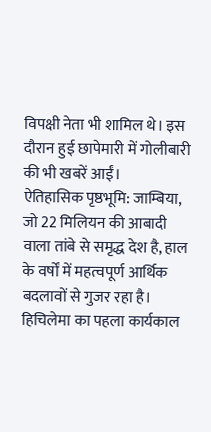विपक्षी नेता भी शामिल थे। इस दौरान हुई छापेमारी में गोलीबारी की भी खबरें आईं।
ऐतिहासिक पृष्ठभूमि: जाम्बिया, जो 22 मिलियन की आबादी वाला तांबे से समृद्ध देश है, हाल के वर्षों में महत्वपूर्ण आर्थिक बदलावों से गुजर रहा है। हिचिलेमा का पहला कार्यकाल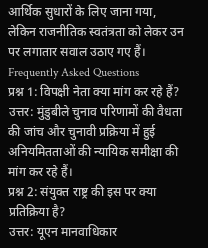आर्थिक सुधारों के लिए जाना गया, लेकिन राजनीतिक स्वतंत्रता को लेकर उन पर लगातार सवाल उठाए गए हैं।
Frequently Asked Questions
प्रश्न 1: विपक्षी नेता क्या मांग कर रहे हैं?
उत्तर: मुंडुबीले चुनाव परिणामों की वैधता की जांच और चुनावी प्रक्रिया में हुई अनियमितताओं की न्यायिक समीक्षा की मांग कर रहे हैं।
प्रश्न 2: संयुक्त राष्ट्र की इस पर क्या प्रतिक्रिया है?
उत्तर: यूएन मानवाधिकार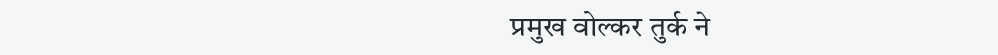प्रमुख वोल्कर तुर्क ने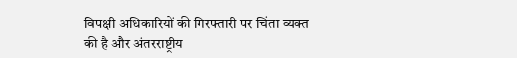विपक्षी अधिकारियों की गिरफ्तारी पर चिंता व्यक्त की है और अंतरराष्ट्रीय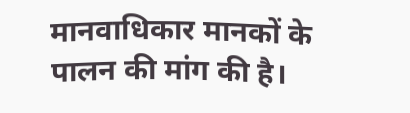मानवाधिकार मानकों के पालन की मांग की है।